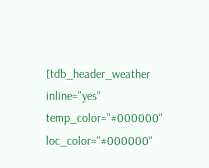[tdb_header_weather inline="yes" temp_color="#000000" loc_color="#000000"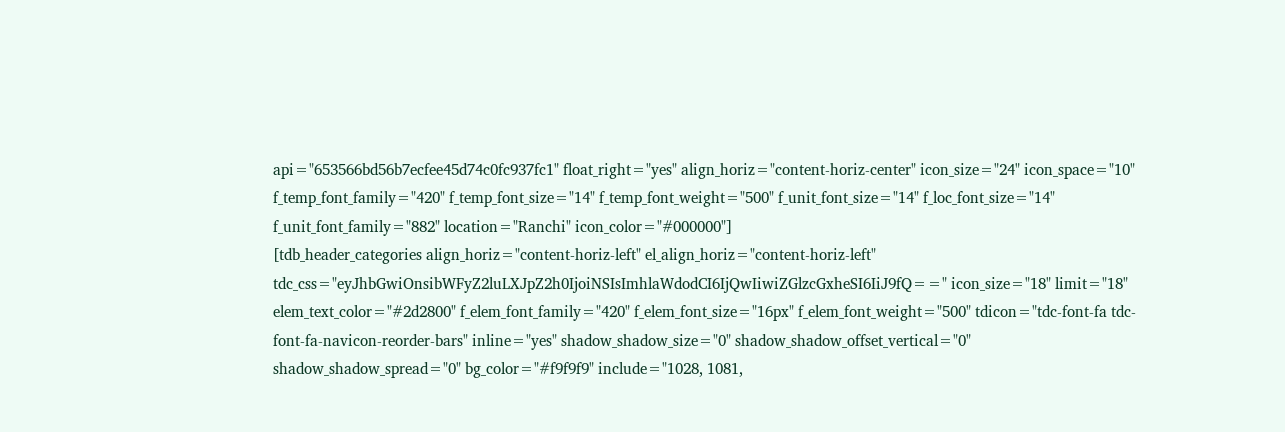api="653566bd56b7ecfee45d74c0fc937fc1" float_right="yes" align_horiz="content-horiz-center" icon_size="24" icon_space="10" f_temp_font_family="420" f_temp_font_size="14" f_temp_font_weight="500" f_unit_font_size="14" f_loc_font_size="14" f_unit_font_family="882" location="Ranchi" icon_color="#000000"]
[tdb_header_categories align_horiz="content-horiz-left" el_align_horiz="content-horiz-left" tdc_css="eyJhbGwiOnsibWFyZ2luLXJpZ2h0IjoiNSIsImhlaWdodCI6IjQwIiwiZGlzcGxheSI6IiJ9fQ==" icon_size="18" limit="18" elem_text_color="#2d2800" f_elem_font_family="420" f_elem_font_size="16px" f_elem_font_weight="500" tdicon="tdc-font-fa tdc-font-fa-navicon-reorder-bars" inline="yes" shadow_shadow_size="0" shadow_shadow_offset_vertical="0" shadow_shadow_spread="0" bg_color="#f9f9f9" include="1028, 1081,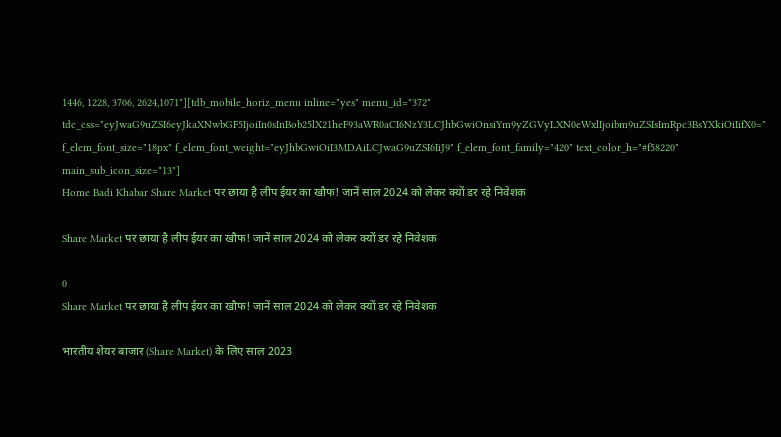1446, 1228, 3706, 2624,1071"][tdb_mobile_horiz_menu inline="yes" menu_id="372" tdc_css="eyJwaG9uZSI6eyJkaXNwbGF5IjoiIn0sInBob25lX21heF93aWR0aCI6NzY3LCJhbGwiOnsiYm9yZGVyLXN0eWxlIjoibm9uZSIsImRpc3BsYXkiOiIifX0=" f_elem_font_size="18px" f_elem_font_weight="eyJhbGwiOiI3MDAiLCJwaG9uZSI6IiJ9" f_elem_font_family="420" text_color_h="#f58220" main_sub_icon_size="13"]
Home Badi Khabar Share Market पर छाया है लीप ईयर का खौफ! जानें साल 2024 को लेकर क्यों डर रहे निवेशक

Share Market पर छाया है लीप ईयर का खौफ! जानें साल 2024 को लेकर क्यों डर रहे निवेशक

0
Share Market पर छाया है लीप ईयर का खौफ! जानें साल 2024 को लेकर क्यों डर रहे निवेशक

भारतीय शेयर बाजार (Share Market) के लिए साल 2023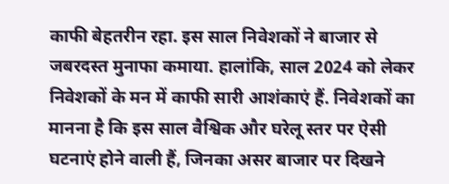काफी बेहतरीन रहा. इस साल निवेशकों ने बाजार से जबरदस्त मुनाफा कमाया. हालांकि, साल 2024 को लेकर निवेशकों के मन में काफी सारी आशंकाएं हैं. निवेशकों का मानना है कि इस साल वैश्विक और घरेलू स्तर पर ऐसी घटनाएं होने वाली हैं, जिनका असर बाजार पर दिखने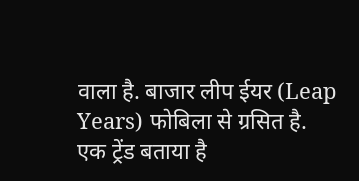वाला है. बाजार लीप ईयर (Leap Years) फोबिला से ग्रसित है. एक ट्रेंड बताया है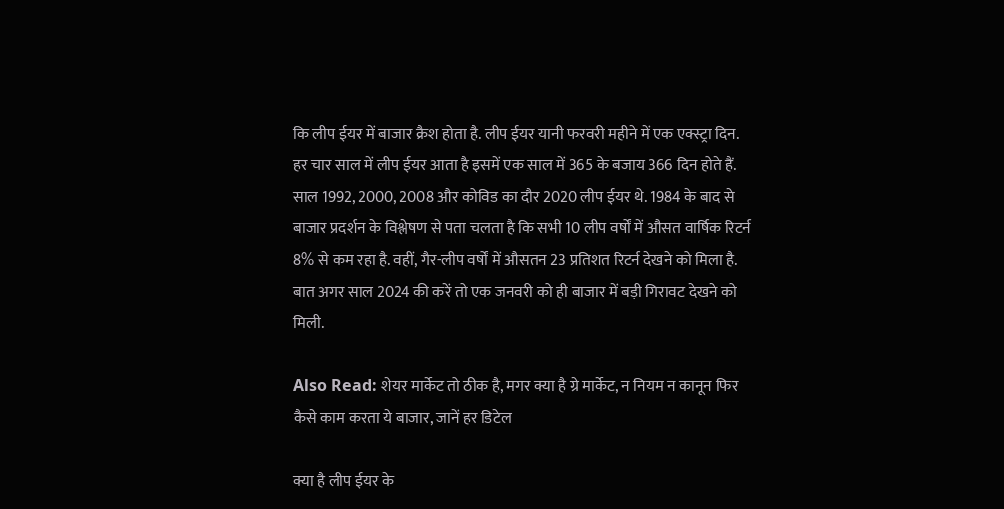कि लीप ईयर में बाजार क्रैश होता है. लीप ईयर यानी फरवरी महीने में एक एक्स्ट्रा दिन. हर चार साल में लीप ईयर आता है इसमें एक साल में 365 के बजाय 366 दिन होते हैं. साल 1992, 2000, 2008 और कोविड का दौर 2020 लीप ईयर थे. 1984 के बाद से बाजार प्रदर्शन के विश्लेषण से पता चलता है कि सभी 10 लीप वर्षों में औसत वार्षिक रिटर्न 8% से कम रहा है. वहीं, गैर-लीप वर्षों में औसतन 23 प्रतिशत रिटर्न देखने को मिला है. बात अगर साल 2024 की करें तो एक जनवरी को ही बाजार में बड़ी गिरावट देखने को मिली.

Also Read: शेयर मार्केट तो ठीक है, मगर क्या है ग्रे मार्केट, न नियम न कानून फिर कैसे काम करता ये बाजार, जानें हर डिटेल

क्या है लीप ईयर के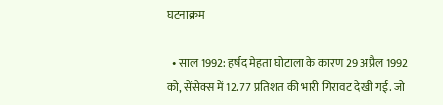घटनाक्रम

  • साल 1992: हर्षद मेहता घोटाला के कारण 29 अप्रैल 1992 को, सेंसेक्स में 12.77 प्रतिशत की भारी गिरावट देखी गई. जो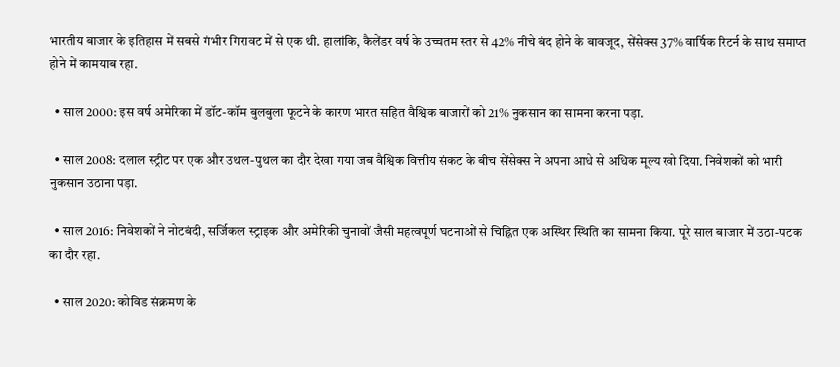भारतीय बाजार के इतिहास में सबसे गंभीर गिरावट में से एक थी. हालांकि, कैलेंडर वर्ष के उच्चतम स्तर से 42% नीचे बंद होने के बावजूद, सेंसेक्स 37% वार्षिक रिटर्न के साथ समाप्त होने में कामयाब रहा.

  • साल 2000: इस वर्ष अमेरिका में डॉट-कॉम बुलबुला फूटने के कारण भारत सहित वैश्विक बाजारों को 21% नुकसान का सामना करना पड़ा.

  • साल 2008: दलाल स्ट्रीट पर एक और उथल-पुथल का दौर देखा गया जब वैश्विक वित्तीय संकट के बीच सेंसेक्स ने अपना आधे से अधिक मूल्य खो दिया. निवेशकों को भारी नुकसान उठाना पड़ा.

  • साल 2016: निवेशकों ने नोटबंदी, सर्जिकल स्ट्राइक और अमेरिकी चुनावों जैसी महत्वपूर्ण घटनाओं से चिह्नित एक अस्थिर स्थिति का सामना किया. पूरे साल बाजार में उठा-पटक का दौर रहा.

  • साल 2020: कोविड संक्रमण के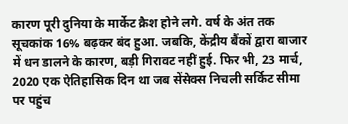कारण पूरी दुनिया के मार्केट क्रैश होने लगे. वर्ष के अंत तक सूचकांक 16% बढ़कर बंद हुआ. जबकि, केंद्रीय बैंकों द्वारा बाजार में धन डालने के कारण, बड़ी गिरावट नहीं हुई. फिर भी, 23 मार्च, 2020 एक ऐतिहासिक दिन था जब सेंसेक्स निचली सर्किट सीमा पर पहुंच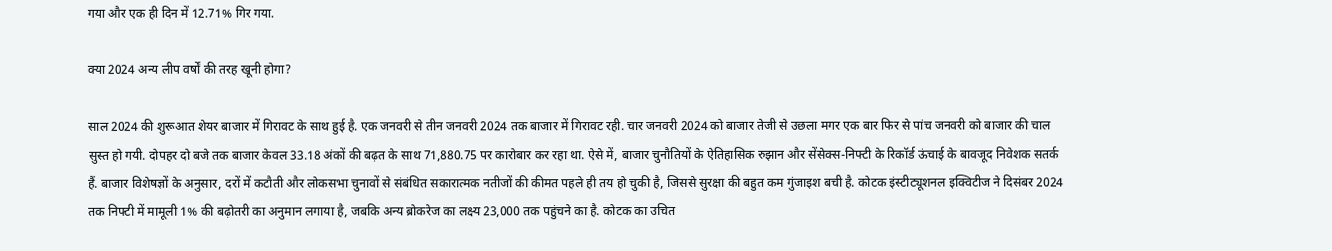गया और एक ही दिन में 12.71% गिर गया.

क्या 2024 अन्य लीप वर्षों की तरह खूनी होगा?

साल 2024 की शुरूआत शेयर बाजार में गिरावट के साथ हुई है. एक जनवरी से तीन जनवरी 2024 तक बाजार में गिरावट रही. चार जनवरी 2024 को बाजार तेजी से उछला मगर एक बार फिर से पांच जनवरी को बाजार की चाल सुस्त हो गयी. दोपहर दो बजे तक बाजार केवल 33.18 अंकों की बढ़त के साथ 71,880.75 पर कारोबार कर रहा था. ऐसे में, बाजार चुनौतियों के ऐतिहासिक रुझान और सेंसेक्स-निफ्टी के रिकॉर्ड ऊंचाई के बावजूद निवेशक सतर्क हैं. बाजार विशेषज्ञों के अनुसार, दरों में कटौती और लोकसभा चुनावों से संबंधित सकारात्मक नतीजों की कीमत पहले ही तय हो चुकी है, जिससे सुरक्षा की बहुत कम गुंजाइश बची है. कोटक इंस्टीट्यूशनल इक्विटीज ने दिसंबर 2024 तक निफ्टी में मामूली 1% की बढ़ोतरी का अनुमान लगाया है, जबकि अन्य ब्रोकरेज का लक्ष्य 23,000 तक पहुंचने का है. कोटक का उचित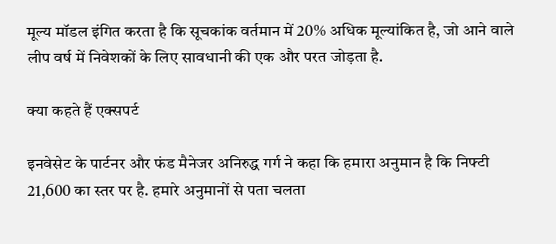मूल्य मॉडल इंगित करता है कि सूचकांक वर्तमान में 20% अधिक मूल्यांकित है, जो आने वाले लीप वर्ष में निवेशकों के लिए सावधानी की एक और परत जोड़ता है.

क्या कहते हैं एक्सपर्ट

इनवेसेट के पार्टनर और फंड मैनेजर अनिरुद्ध गर्ग ने कहा कि हमारा अनुमान है कि निफ्टी 21,600 का स्तर पर है. हमारे अनुमानों से पता चलता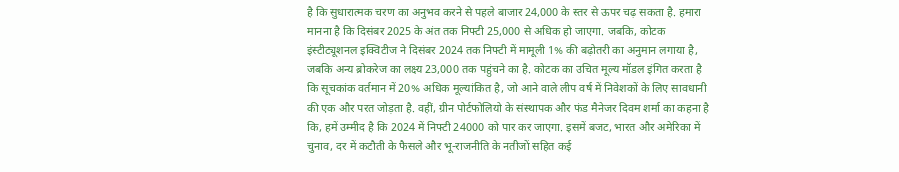है कि सुधारात्मक चरण का अनुभव करने से पहले बाजार 24,000 के स्तर से ऊपर चढ़ सकता है. हमारा मानना है कि दिसंबर 2025 के अंत तक निफ्टी 25,000 से अधिक हो जाएगा. जबकि, कोटक इंस्टीट्यूशनल इक्विटीज ने दिसंबर 2024 तक निफ्टी में मामूली 1% की बढ़ोतरी का अनुमान लगाया है, जबकि अन्य ब्रोकरेज का लक्ष्य 23,000 तक पहुंचने का है. कोटक का उचित मूल्य मॉडल इंगित करता है कि सूचकांक वर्तमान में 20% अधिक मूल्यांकित है, जो आने वाले लीप वर्ष में निवेशकों के लिए सावधानी की एक और परत जोड़ता है. वहीं, ग्रीन पोर्टफोलियो के संस्थापक और फंड मैनेजर दिवम शर्मा का कहना है कि, हमें उम्मीद है कि 2024 में निफ्टी 24000 को पार कर जाएगा. इसमें बजट, भारत और अमेरिका में चुनाव, दर में कटौती के फैसले और भू-राजनीति के नतीजों सहित कई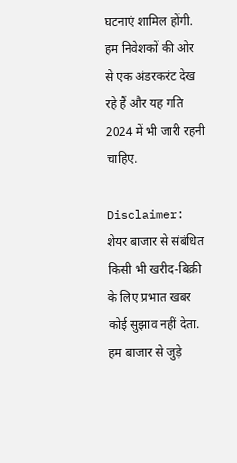घटनाएं शामिल होंगी. हम निवेशकों की ओर से एक अंडरकरंट देख रहे हैं और यह गति 2024 में भी जारी रहनी चाहिए.

Disclaimer: शेयर बाजार से संबंधित किसी भी खरीद-बिक्री के लिए प्रभात खबर कोई सुझाव नहीं देता. हम बाजार से जुड़े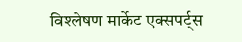विश्लेषण मार्केट एक्सपर्ट्स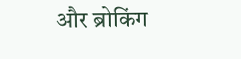और ब्रोकिंग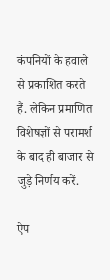कंपनियों के हवाले से प्रकाशित करते हैं. लेकिन प्रमाणित विशेषज्ञों से परामर्श के बाद ही बाजार से जुड़े निर्णय करें.

ऐप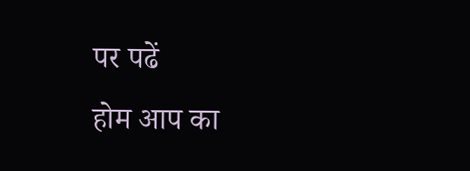पर पढें
होम आप का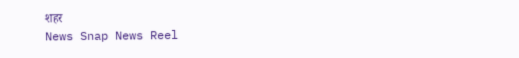शहर
News Snap News Reel